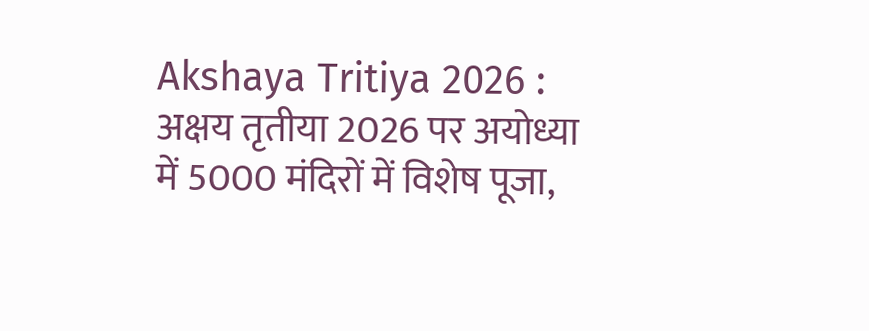Akshaya Tritiya 2026 : अक्षय तृतीया 2026 पर अयोध्या में 5000 मंदिरों में विशेष पूजा,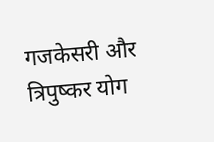गजकेसरी और त्रिपुष्कर योग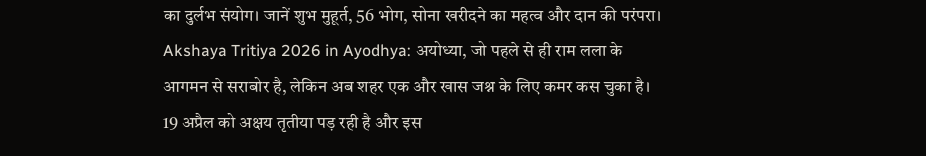का दुर्लभ संयोग। जानें शुभ मुहूर्त, 56 भोग, सोना खरीदने का महत्व और दान की परंपरा।
Akshaya Tritiya 2026 in Ayodhya: अयोध्या, जो पहले से ही राम लला के आगमन से सराबोर है, लेकिन अब शहर एक और खास जश्न के लिए कमर कस चुका है। 19 अप्रैल को अक्षय तृतीया पड़ रही है और इस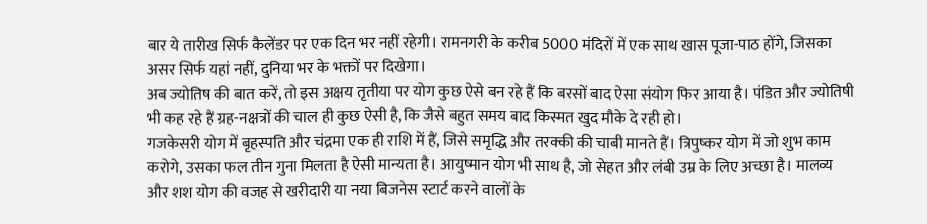बार ये तारीख सिर्फ कैलेंडर पर एक दिन भर नहीं रहेगी। रामनगरी के करीब 5000 मंदिरों में एक साथ खास पूजा-पाठ होंगे, जिसका असर सिर्फ यहां नहीं, दुनिया भर के भक्तों पर दिखेगा।
अब ज्योतिष की बात करें, तो इस अक्षय तृतीया पर योग कुछ ऐसे बन रहे हैं कि बरसों बाद ऐसा संयोग फिर आया है। पंडित और ज्योतिषी भी कह रहे हैं ग्रह-नक्षत्रों की चाल ही कुछ ऐसी है, कि जैसे बहुत समय बाद किस्मत खुद मौके दे रही हो।
गजकेसरी योग में बृहस्पति और चंद्रमा एक ही राशि में हैं, जिसे समृद्धि और तरक्की की चाबी मानते हैं। त्रिपुष्कर योग में जो शुभ काम करोगे, उसका फल तीन गुना मिलता है ऐसी मान्यता है। आयुष्मान योग भी साथ है, जो सेहत और लंबी उम्र के लिए अच्छा है। मालव्य और शश योग की वजह से खरीदारी या नया बिजनेस स्टार्ट करने वालों के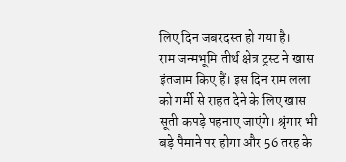लिए दिन जबरदस्त हो गया है।
राम जन्मभूमि तीर्थ क्षेत्र ट्रस्ट ने खास इंतजाम किए हैं। इस दिन राम लला को गर्मी से राहत देने के लिए खास सूती कपड़े पहनाए जाएंगे। श्रृंगार भी बड़े पैमाने पर होगा और 56 तरह के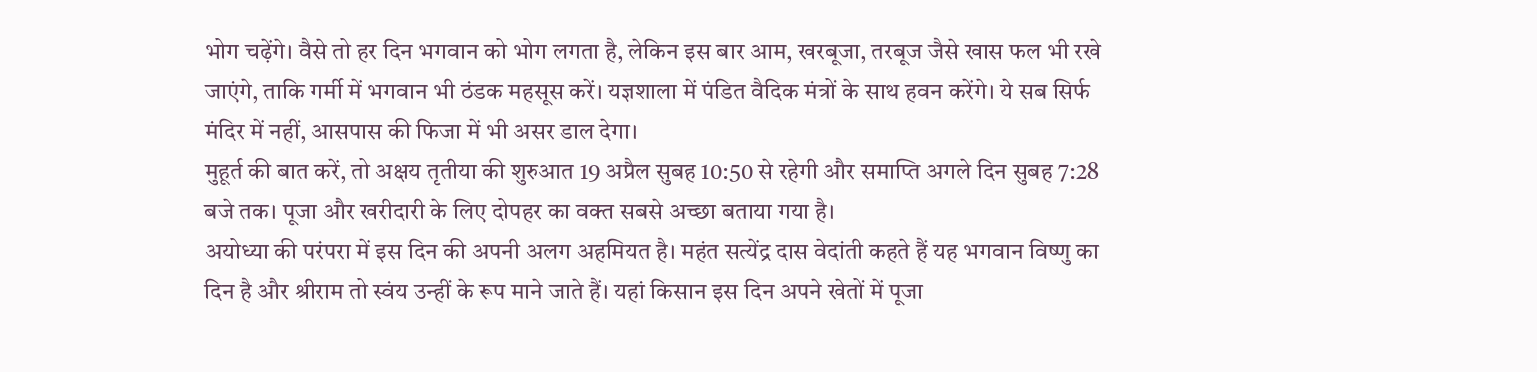भोग चढ़ेंगे। वैसे तो हर दिन भगवान को भोग लगता है, लेकिन इस बार आम, खरबूजा, तरबूज जैसे खास फल भी रखे जाएंगे, ताकि गर्मी में भगवान भी ठंडक महसूस करें। यज्ञशाला में पंडित वैदिक मंत्रों के साथ हवन करेंगे। ये सब सिर्फ मंदिर में नहीं, आसपास की फिजा में भी असर डाल देगा।
मुहूर्त की बात करें, तो अक्षय तृतीया की शुरुआत 19 अप्रैल सुबह 10:50 से रहेगी और समाप्ति अगले दिन सुबह 7:28 बजे तक। पूजा और खरीदारी के लिए दोपहर का वक्त सबसे अच्छा बताया गया है।
अयोध्या की परंपरा में इस दिन की अपनी अलग अहमियत है। महंत सत्येंद्र दास वेदांती कहते हैं यह भगवान विष्णु का दिन है और श्रीराम तो स्वंय उन्हीं के रूप माने जाते हैं। यहां किसान इस दिन अपने खेतों में पूजा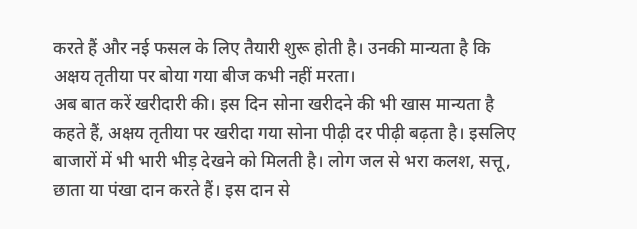करते हैं और नई फसल के लिए तैयारी शुरू होती है। उनकी मान्यता है कि अक्षय तृतीया पर बोया गया बीज कभी नहीं मरता।
अब बात करें खरीदारी की। इस दिन सोना खरीदने की भी खास मान्यता है कहते हैं, अक्षय तृतीया पर खरीदा गया सोना पीढ़ी दर पीढ़ी बढ़ता है। इसलिए बाजारों में भी भारी भीड़ देखने को मिलती है। लोग जल से भरा कलश, सत्तू, छाता या पंखा दान करते हैं। इस दान से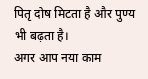पितृ दोष मिटता है और पुण्य भी बढ़ता है।
अगर आप नया काम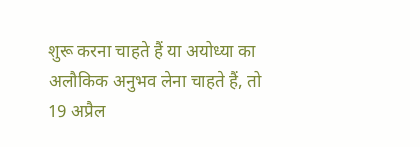शुरू करना चाहते हैं या अयोध्या का अलौकिक अनुभव लेना चाहते हैं, तो 19 अप्रैल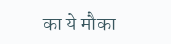का ये मौका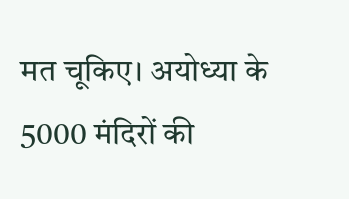मत चूकिए। अयोध्या के 5000 मंदिरों की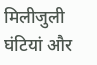मिलीजुली घंटियां और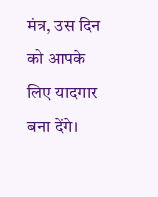मंत्र, उस दिन को आपके लिए यादगार बना देंगे।